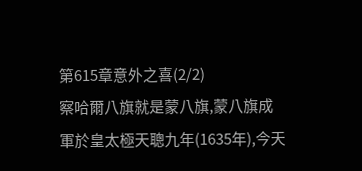第615章意外之喜(2/2)
察哈爾八旗就是蒙八旗,蒙八旗成軍於皇太極天聰九年(1635年),今天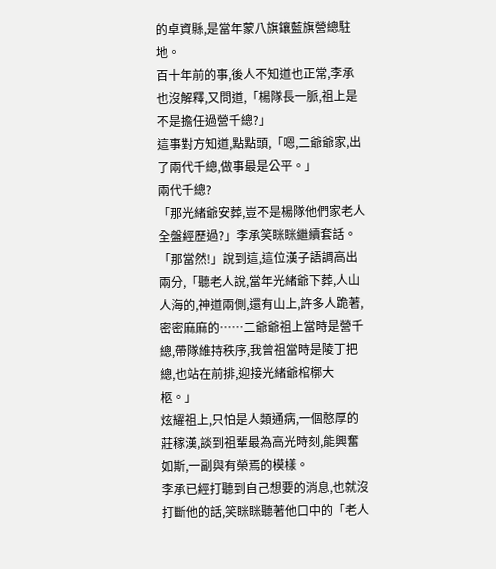的卓資縣,是當年蒙八旗鑲藍旗營總駐地。
百十年前的事,後人不知道也正常,李承也沒解釋,又問道,「楊隊長一脈,祖上是不是擔任過營千總?」
這事對方知道,點點頭,「嗯,二爺爺家,出了兩代千總,做事最是公平。」
兩代千總?
「那光緒爺安葬,豈不是楊隊他們家老人全盤經歷過?」李承笑眯眯繼續套話。
「那當然!」說到這,這位漢子語調高出兩分,「聽老人說,當年光緒爺下葬,人山人海的,神道兩側,還有山上,許多人跪著,密密麻麻的……二爺爺祖上當時是營千總,帶隊維持秩序,我曾祖當時是陵丁把總,也站在前排,迎接光緒爺棺槨大柩。」
炫耀祖上,只怕是人類通病,一個憨厚的莊稼漢,談到祖輩最為高光時刻,能興奮如斯,一副與有榮焉的模樣。
李承已經打聽到自己想要的消息,也就沒打斷他的話,笑眯眯聽著他口中的「老人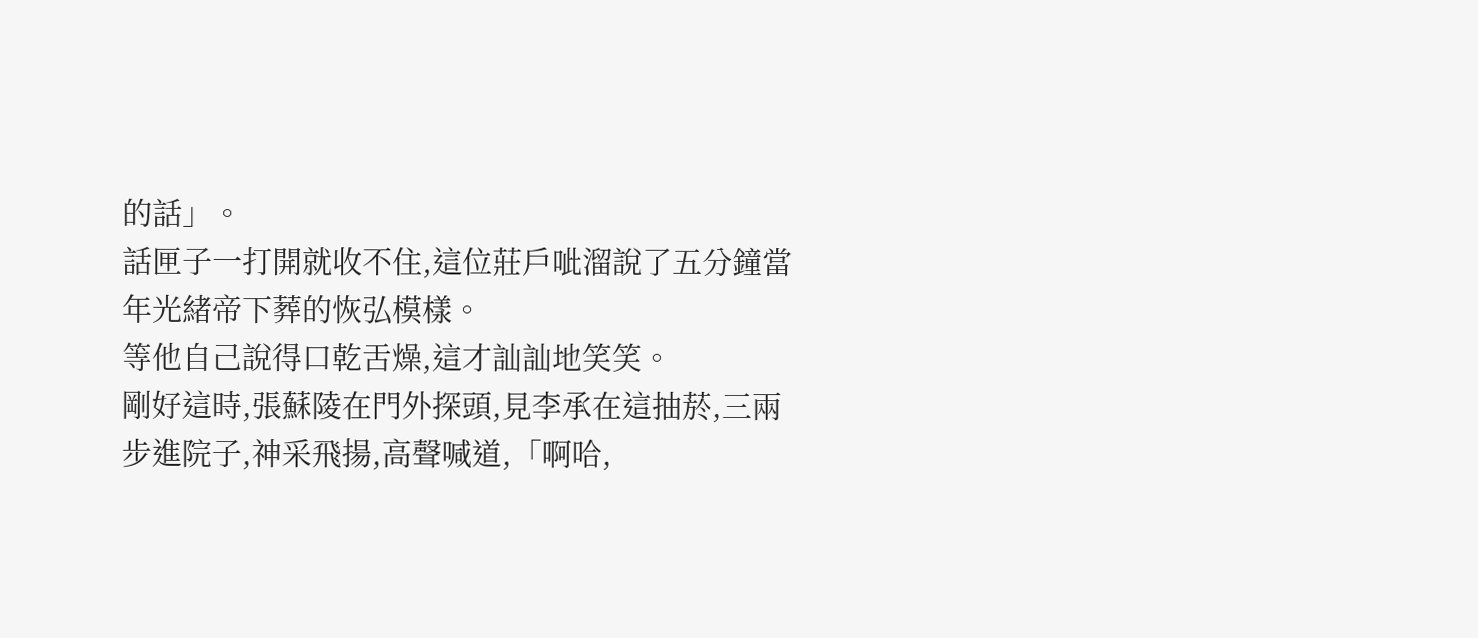的話」。
話匣子一打開就收不住,這位莊戶呲溜說了五分鐘當年光緒帝下葬的恢弘模樣。
等他自己說得口乾舌燥,這才訕訕地笑笑。
剛好這時,張蘇陵在門外探頭,見李承在這抽菸,三兩步進院子,神采飛揚,高聲喊道,「啊哈,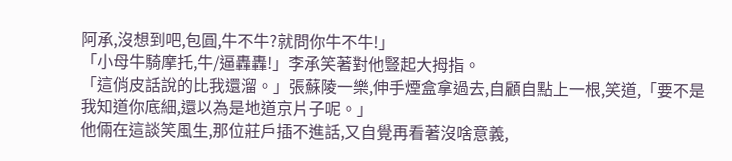阿承,沒想到吧,包圓,牛不牛?就問你牛不牛!」
「小母牛騎摩托,牛/逼轟轟!」李承笑著對他豎起大拇指。
「這俏皮話說的比我還溜。」張蘇陵一樂,伸手煙盒拿過去,自顧自點上一根,笑道,「要不是我知道你底細,還以為是地道京片子呢。」
他倆在這談笑風生,那位莊戶插不進話,又自覺再看著沒啥意義,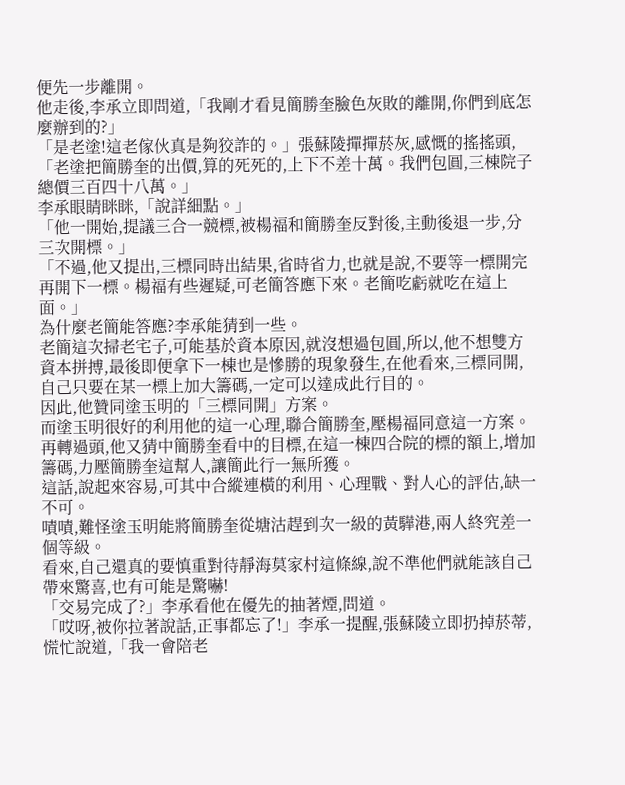便先一步離開。
他走後,李承立即問道,「我剛才看見簡勝奎臉色灰敗的離開,你們到底怎麼辦到的?」
「是老塗!這老傢伙真是夠狡詐的。」張蘇陵撣撣菸灰,感慨的搖搖頭,「老塗把簡勝奎的出價,算的死死的,上下不差十萬。我們包圓,三棟院子總價三百四十八萬。」
李承眼睛眯眯,「說詳細點。」
「他一開始,提議三合一競標,被楊福和簡勝奎反對後,主動後退一步,分三次開標。」
「不過,他又提出,三標同時出結果,省時省力,也就是說,不要等一標開完再開下一標。楊福有些遲疑,可老簡答應下來。老簡吃虧就吃在這上面。」
為什麼老簡能答應?李承能猜到一些。
老簡這次掃老宅子,可能基於資本原因,就沒想過包圓,所以,他不想雙方資本拼搏,最後即便拿下一棟也是慘勝的現象發生,在他看來,三標同開,自己只要在某一標上加大籌碼,一定可以達成此行目的。
因此,他贊同塗玉明的「三標同開」方案。
而塗玉明很好的利用他的這一心理,聯合簡勝奎,壓楊福同意這一方案。
再轉過頭,他又猜中簡勝奎看中的目標,在這一棟四合院的標的額上,增加籌碼,力壓簡勝奎這幫人,讓簡此行一無所獲。
這話,說起來容易,可其中合縱連橫的利用、心理戰、對人心的評估,缺一不可。
嘖嘖,難怪塗玉明能將簡勝奎從塘沽趕到次一級的黃驊港,兩人終究差一個等級。
看來,自己還真的要慎重對待靜海莫家村這條線,說不準他們就能該自己帶來驚喜,也有可能是驚嚇!
「交易完成了?」李承看他在優先的抽著煙,問道。
「哎呀,被你拉著說話,正事都忘了!」李承一提醒,張蘇陵立即扔掉菸蒂,慌忙說道,「我一會陪老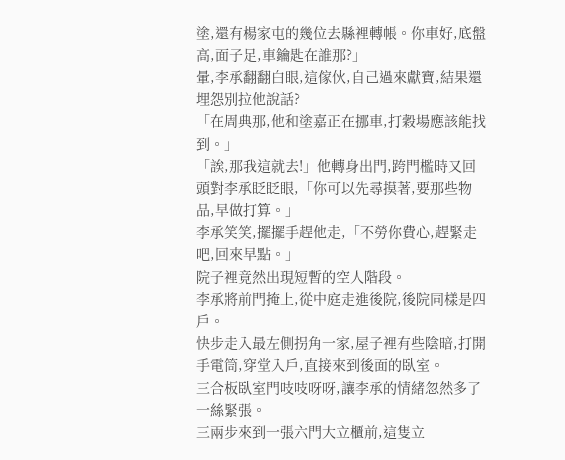塗,還有楊家屯的幾位去縣裡轉帳。你車好,底盤高,面子足,車鑰匙在誰那?」
暈,李承翻翻白眼,這傢伙,自己過來獻寶,結果還埋怨別拉他說話?
「在周典那,他和塗嘉正在挪車,打穀場應該能找到。」
「誒,那我這就去!」他轉身出門,跨門檻時又回頭對李承眨眨眼,「你可以先尋摸著,要那些物品,早做打算。」
李承笑笑,擺擺手趕他走,「不勞你費心,趕緊走吧,回來早點。」
院子裡竟然出現短暫的空人階段。
李承將前門掩上,從中庭走進後院,後院同樣是四戶。
快步走入最左側拐角一家,屋子裡有些陰暗,打開手電筒,穿堂入戶,直接來到後面的臥室。
三合板臥室門吱吱呀呀,讓李承的情緒忽然多了一絲緊張。
三兩步來到一張六門大立櫃前,這隻立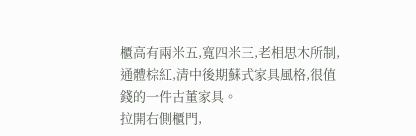櫃高有兩米五,寬四米三,老相思木所制,通體棕紅,清中後期蘇式家具風格,很值錢的一件古董家具。
拉開右側櫃門,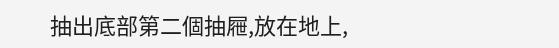抽出底部第二個抽屜,放在地上,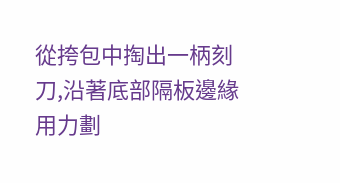從挎包中掏出一柄刻刀,沿著底部隔板邊緣用力劃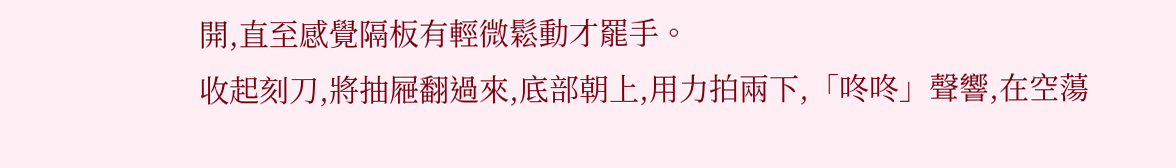開,直至感覺隔板有輕微鬆動才罷手。
收起刻刀,將抽屜翻過來,底部朝上,用力拍兩下,「咚咚」聲響,在空蕩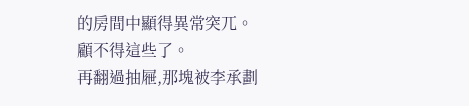的房間中顯得異常突兀。
顧不得這些了。
再翻過抽屜,那塊被李承劃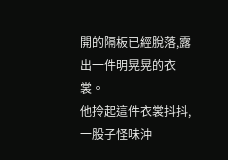開的隔板已經脫落,露出一件明晃晃的衣裳。
他拎起這件衣裳抖抖,一股子怪味沖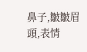鼻子,皺皺眉頭,表情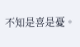不知是喜是憂。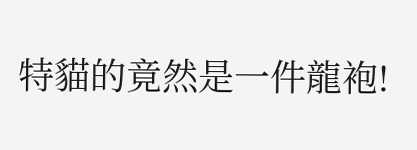特貓的竟然是一件龍袍!